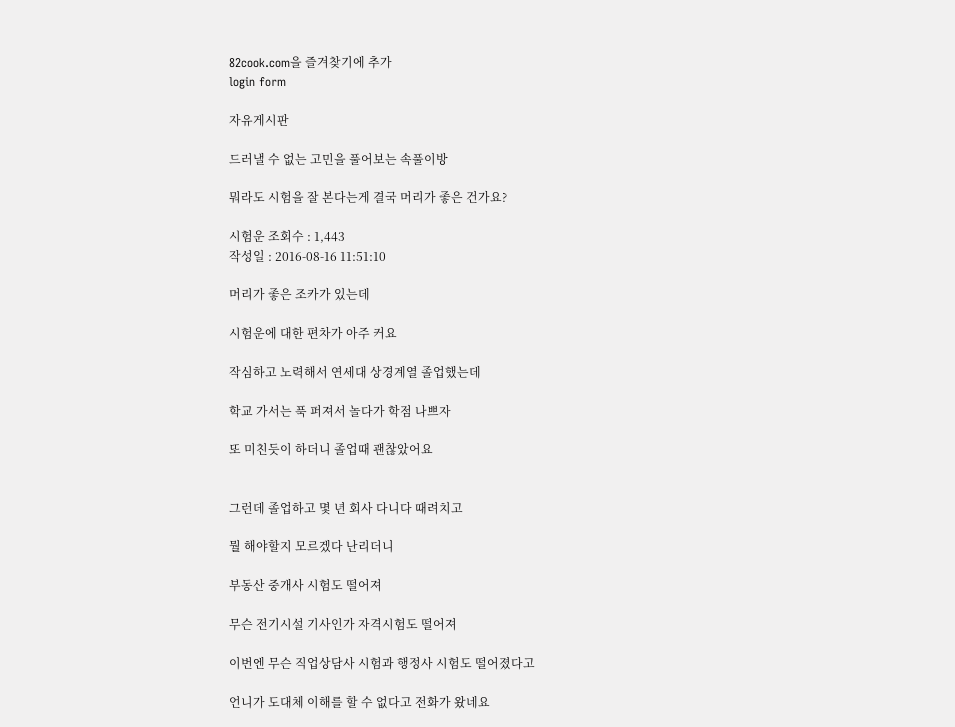82cook.com을 즐겨찾기에 추가
login form

자유게시판

드러낼 수 없는 고민을 풀어보는 속풀이방

뭐라도 시험을 잘 본다는게 결국 머리가 좋은 건가요?

시험운 조회수 : 1,443
작성일 : 2016-08-16 11:51:10

머리가 좋은 조카가 있는데

시험운에 대한 편차가 아주 커요

작심하고 노력해서 연세대 상경계열 졸업했는데

학교 가서는 푹 퍼져서 놀다가 학점 나쁘자

또 미친듯이 하더니 졸업때 괜찮았어요


그런데 졸업하고 몇 년 회사 다니다 때려치고

뭘 해야할지 모르겠다 난리더니

부동산 중개사 시험도 떨어져

무슨 전기시설 기사인가 자격시험도 떨어져

이번엔 무슨 직업상담사 시험과 행정사 시험도 떨어졌다고

언니가 도대체 이해를 할 수 없다고 전화가 왔네요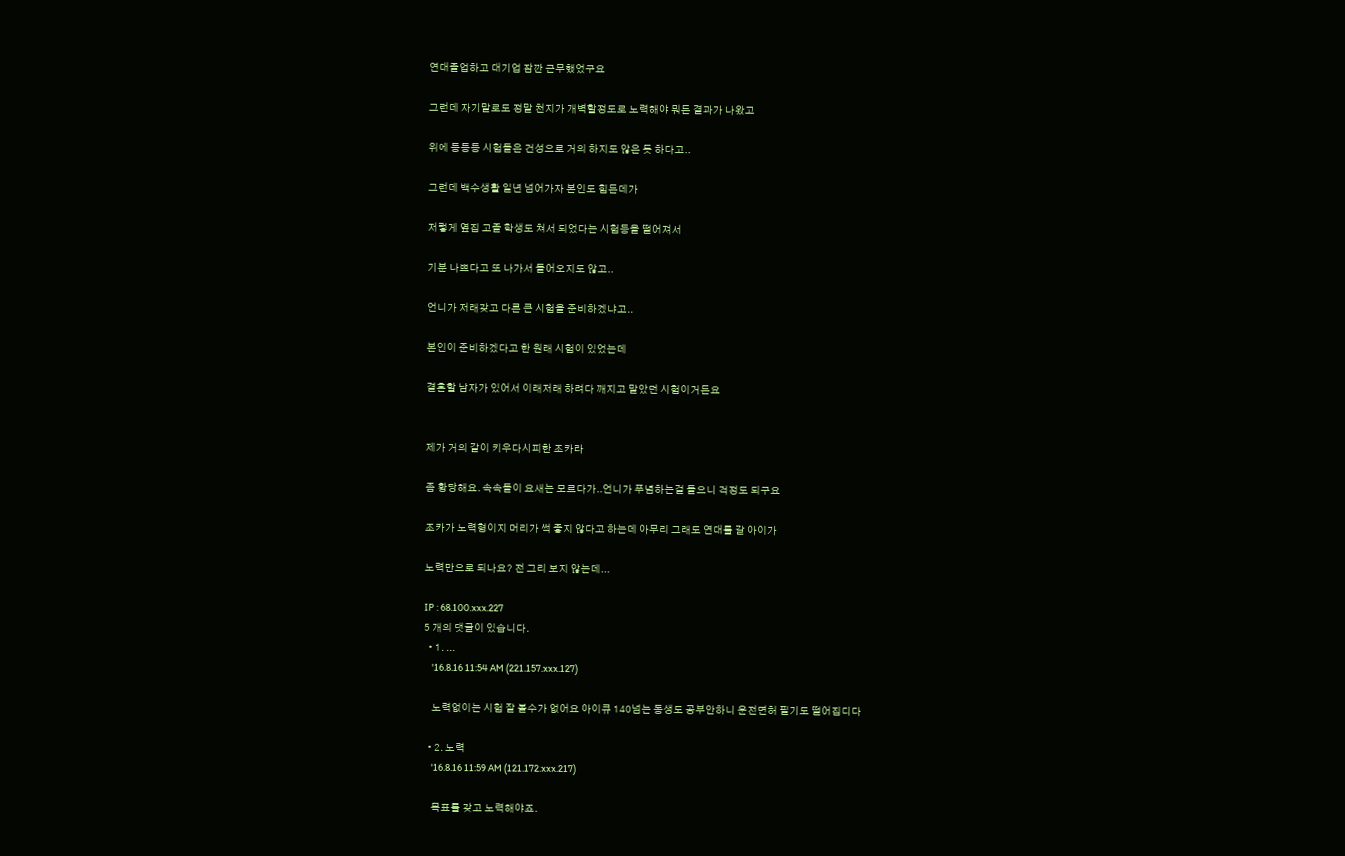연대졸업하고 대기업 잠깐 근무했었구요

그런데 자기말로도 정말 천지가 개벽할정도로 노력해야 뭐든 결과가 나왔고

위에 등등등 시험들은 건성으로 거의 하지도 않은 듯 하다고..

그런데 백수생활 일년 넘어가자 본인도 힘든데가

저렇게 옆집 고졸 학생도 쳐서 되었다는 시험등을 떨어져서

기분 나쁘다고 또 나가서 들어오지도 않고..

언니가 저래갖고 다른 큰 시험을 준비하겠냐고..

본인이 준비하겠다고 한 원래 시험이 있었는데

결혼할 남자가 있어서 이래저래 하려다 깨지고 말았던 시험이거든요


제가 거의 같이 키우다시피한 조카라

좀 황당해요. 속속들이 요새는 모르다가..언니가 푸념하는걸 들으니 걱정도 되구요

조카가 노력형이지 머리가 썩 좋지 않다고 하는데 아무리 그래도 연대를 갈 아이가

노력만으로 되나요? 전 그리 보지 않는데...

IP : 68.100.xxx.227
5 개의 댓글이 있습니다.
  • 1. ...
    '16.8.16 11:54 AM (221.157.xxx.127)

    노력없이는 시험 잘 볼수가 없어요 아이큐 140넘는 동생도 공부안하니 운전면허 필기도 떨어집디다

  • 2. 노력
    '16.8.16 11:59 AM (121.172.xxx.217)

    목표를 갖고 노력해야죠.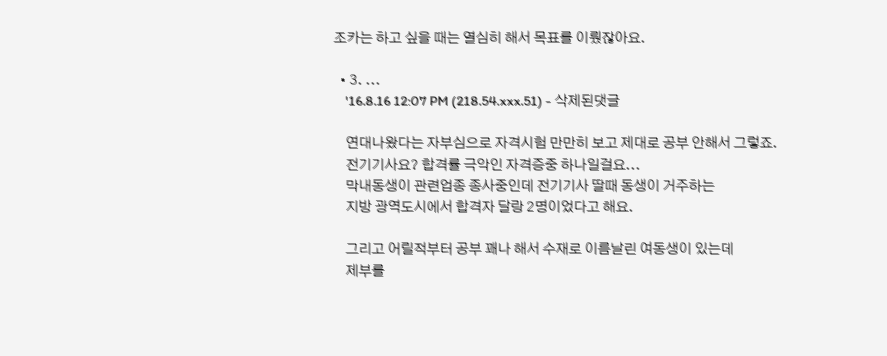조카는 하고 싶을 때는 열심히 해서 목표를 이뤘잖아요.

  • 3. ...
    '16.8.16 12:07 PM (218.54.xxx.51) - 삭제된댓글

    연대나왔다는 자부심으로 자격시험 만만히 보고 제대로 공부 안해서 그렇죠.
    전기기사요? 합격률 극악인 자격증중 하나일걸요...
    막내동생이 관련업종 종사중인데 전기기사 딸때 동생이 거주하는
    지방 광역도시에서 합격자 달랑 2명이었다고 해요.

    그리고 어릴적부터 공부 꽤나 해서 수재로 이름날린 여동생이 있는데
    제부를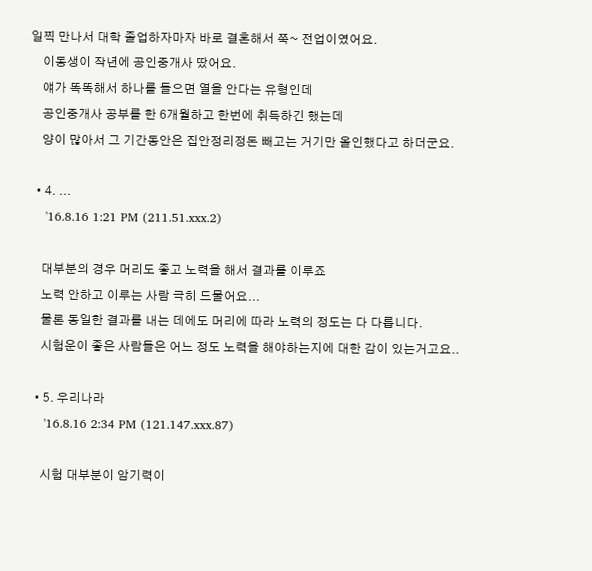일찍 만나서 대학 졸업하자마자 바로 결혼해서 쭉~ 전업이였어요.
    이동생이 작년에 공인중개사 땄어요.
    얘가 똑똑해서 하나를 들으면 열을 안다는 유형인데
    공인중개사 공부를 한 6개월하고 한번에 취득하긴 했는데
    양이 많아서 그 기간동안은 집안정리정돈 빼고는 거기만 올인했다고 하더군요.

  • 4. ...
    '16.8.16 1:21 PM (211.51.xxx.2)

    대부분의 경우 머리도 좋고 노력을 해서 결과를 이루죠
    노력 안하고 이루는 사람 극히 드물어요...
    물론 동일한 결과를 내는 데에도 머리에 따라 노력의 정도는 다 다릅니다.
    시험운이 좋은 사람들은 어느 정도 노력을 해야하는지에 대한 감이 있는거고요..

  • 5. 우리나라
    '16.8.16 2:34 PM (121.147.xxx.87)

    시험 대부분이 암기력이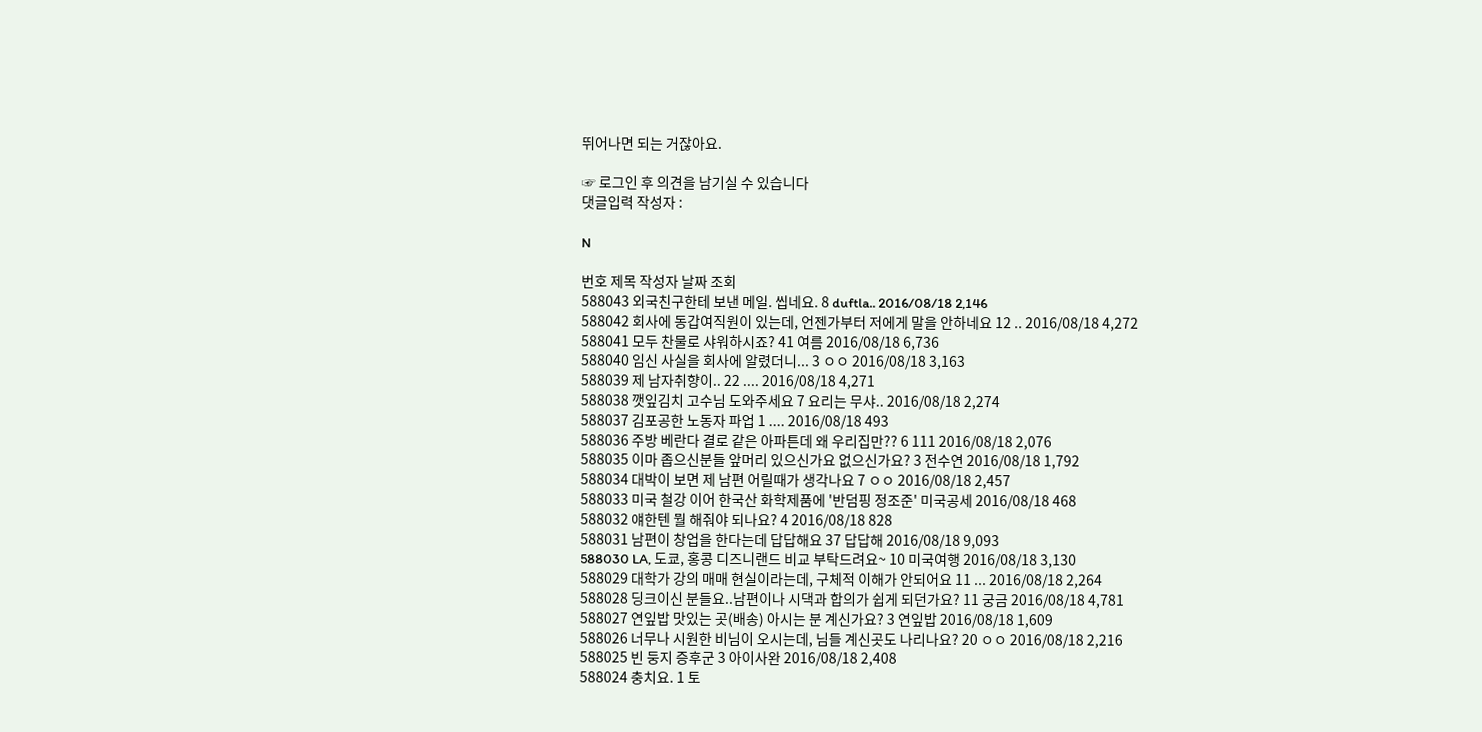뛰어나면 되는 거잖아요.

☞ 로그인 후 의견을 남기실 수 있습니다
댓글입력 작성자 :

N

번호 제목 작성자 날짜 조회
588043 외국친구한테 보낸 메일. 씹네요. 8 duftla.. 2016/08/18 2,146
588042 회사에 동갑여직원이 있는데, 언젠가부터 저에게 말을 안하네요 12 .. 2016/08/18 4,272
588041 모두 찬물로 샤워하시죠? 41 여름 2016/08/18 6,736
588040 임신 사실을 회사에 알렸더니... 3 ㅇㅇ 2016/08/18 3,163
588039 제 남자취향이.. 22 .... 2016/08/18 4,271
588038 깻잎김치 고수님 도와주세요 7 요리는 무샤.. 2016/08/18 2,274
588037 김포공한 노동자 파업 1 .... 2016/08/18 493
588036 주방 베란다 결로 같은 아파튼데 왜 우리집만?? 6 111 2016/08/18 2,076
588035 이마 좁으신분들 앞머리 있으신가요 없으신가요? 3 전수연 2016/08/18 1,792
588034 대박이 보면 제 남편 어릴때가 생각나요 7 ㅇㅇ 2016/08/18 2,457
588033 미국 철강 이어 한국산 화학제품에 '반덤핑 정조준' 미국공세 2016/08/18 468
588032 얘한텐 뭘 해줘야 되나요? 4 2016/08/18 828
588031 남편이 창업을 한다는데 답답해요 37 답답해 2016/08/18 9,093
588030 LA, 도쿄, 홍콩 디즈니랜드 비교 부탁드려요~ 10 미국여행 2016/08/18 3,130
588029 대학가 강의 매매 현실이라는데, 구체적 이해가 안되어요 11 ... 2016/08/18 2,264
588028 딩크이신 분들요..남편이나 시댁과 합의가 쉽게 되던가요? 11 궁금 2016/08/18 4,781
588027 연잎밥 맛있는 곳(배송) 아시는 분 계신가요? 3 연잎밥 2016/08/18 1,609
588026 너무나 시원한 비님이 오시는데, 님들 계신곳도 나리나요? 20 ㅇㅇ 2016/08/18 2,216
588025 빈 둥지 증후군 3 아이사완 2016/08/18 2,408
588024 충치요. 1 토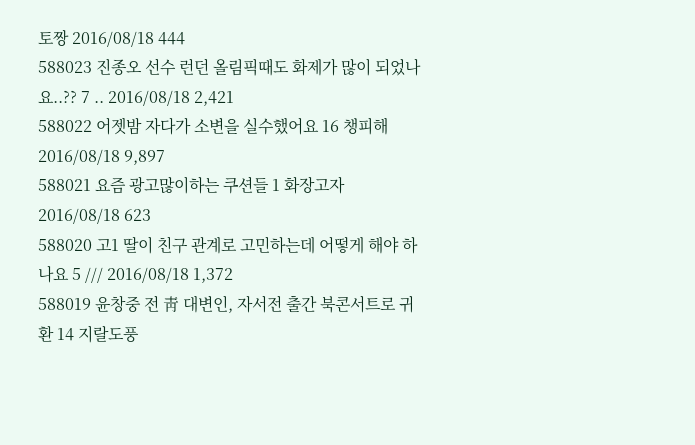토짱 2016/08/18 444
588023 진종오 선수 런던 올림픽때도 화제가 많이 되었나요..?? 7 .. 2016/08/18 2,421
588022 어젯밤 자다가 소변을 실수했어요 16 챙피해 2016/08/18 9,897
588021 요즘 광고많이하는 쿠션들 1 화장고자 2016/08/18 623
588020 고1 딸이 친구 관계로 고민하는데 어떻게 해야 하나요 5 /// 2016/08/18 1,372
588019 윤창중 전 靑 대변인, 자서전 출간 북콘서트로 귀환 14 지랄도풍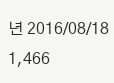년 2016/08/18 1,466